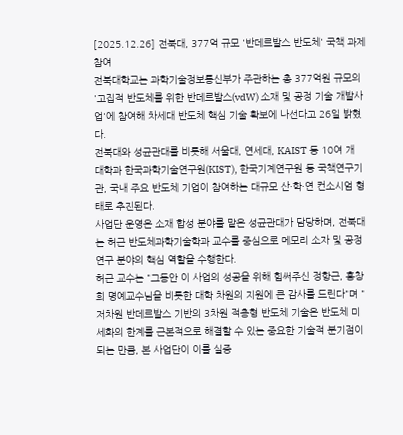[2025.12.26] 전북대, 377억 규모 '반데르발스 반도체' 국책 과제 참여
전북대학교는 과학기술정보통신부가 주관하는 총 377억원 규모의 '고집적 반도체를 위한 반데르발스(vdW) 소재 및 공정 기술 개발사업'에 참여해 차세대 반도체 핵심 기술 확보에 나선다고 26일 밝혔다.
전북대와 성균관대를 비롯해 서울대, 연세대, KAIST 등 10여 개 대학과 한국과학기술연구원(KIST), 한국기계연구원 등 국책연구기관, 국내 주요 반도체 기업이 참여하는 대규모 산·학·연 컨소시엄 형태로 추진된다.
사업단 운영은 소재 합성 분야를 맡은 성균관대가 담당하며, 전북대는 허근 반도체과학기술학과 교수를 중심으로 메모리 소자 및 공정 연구 분야의 핵심 역할을 수행한다.
허근 교수는 "그동안 이 사업의 성공을 위해 힘써주신 정항근, 홍창희 명예교수님을 비롯한 대학 차원의 지원에 큰 감사를 드린다"며 "저차원 반데르발스 기반의 3차원 적층형 반도체 기술은 반도체 미세화의 한계를 근본적으로 해결할 수 있는 중요한 기술적 분기점이 되는 만큼, 본 사업단이 이를 실증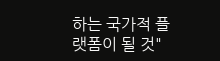하는 국가적 플랫폼이 될 것"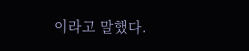이라고 말했다.